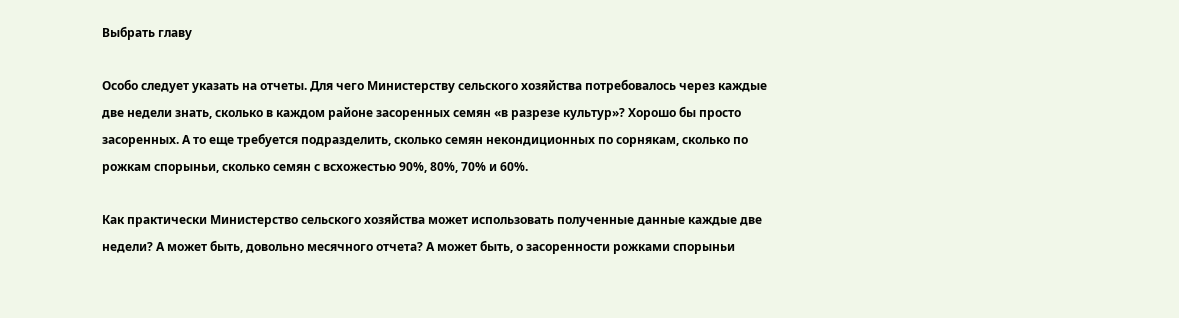Выбрать главу

Особо следует указать на отчеты. Для чего Министерству сельского хозяйства потребовалось через каждые две недели знать, сколько в каждом районе засоренных семян «в разрезе культур»? Хорошо бы просто засоренных. А то еще требуется подразделить, сколько семян некондиционных по сорнякам, сколько по рожкам спорыньи, сколько семян с всхожестью 90%, 80%, 70% и 60%.

Как практически Министерство сельского хозяйства может использовать полученные данные каждые две недели? А может быть, довольно месячного отчета? А может быть, о засоренности рожками спорыньи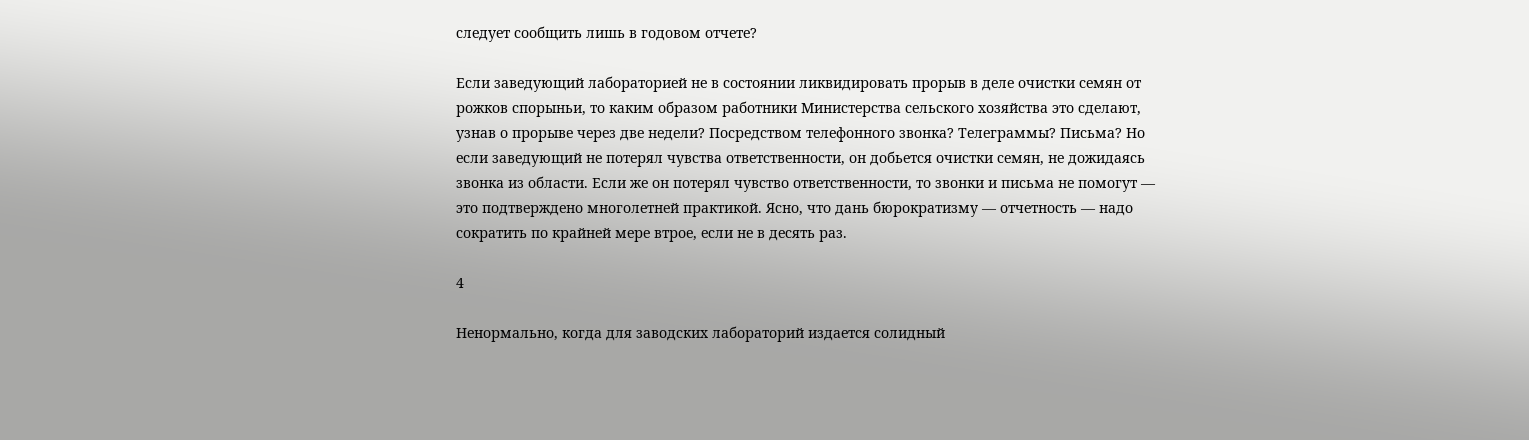следует сообщить лишь в годовом отчете?

Если заведующий лабораторией не в состоянии ликвидировать прорыв в деле очистки семян от рожков спорыньи, то каким образом работники Министерства сельского хозяйства это сделают, узнав о прорыве через две недели? Посредством телефонного звонка? Телеграммы? Письма? Но если заведующий не потерял чувства ответственности, он добьется очистки семян, не дожидаясь звонка из области. Если же он потерял чувство ответственности, то звонки и письма не помогут — это подтверждено многолетней практикой. Ясно, что дань бюрократизму — отчетность — надо сократить по крайней мере втрое, если не в десять раз.

4

Ненормально, когда для заводских лабораторий издается солидный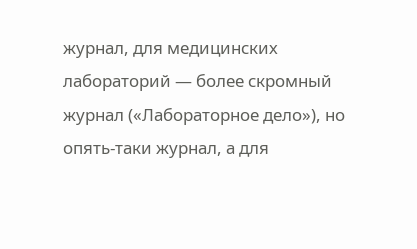журнал, для медицинских лабораторий — более скромный журнал («Лабораторное дело»), но опять-таки журнал, а для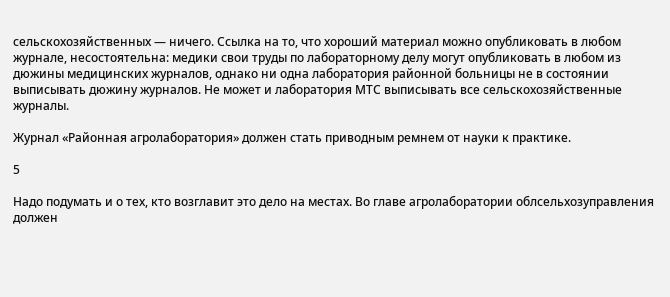сельскохозяйственных — ничего. Ссылка на то, что хороший материал можно опубликовать в любом журнале, несостоятельна: медики свои труды по лабораторному делу могут опубликовать в любом из дюжины медицинских журналов, однако ни одна лаборатория районной больницы не в состоянии выписывать дюжину журналов. Не может и лаборатория МТС выписывать все сельскохозяйственные журналы.

Журнал «Районная агролаборатория» должен стать приводным ремнем от науки к практике.

5

Надо подумать и о тех, кто возглавит это дело на местах. Во главе агролаборатории облсельхозуправления должен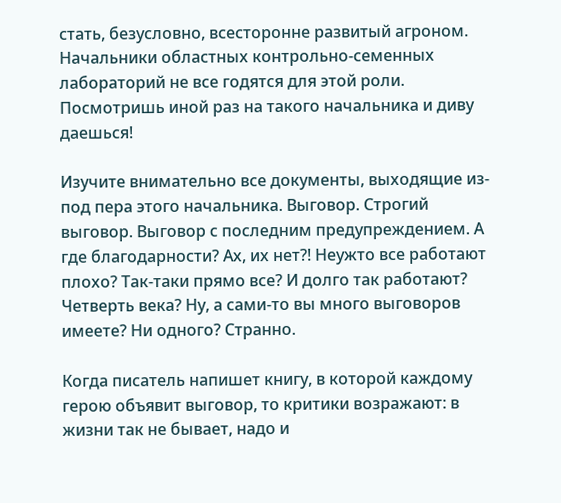стать, безусловно, всесторонне развитый агроном. Начальники областных контрольно-семенных лабораторий не все годятся для этой роли. Посмотришь иной раз на такого начальника и диву даешься!

Изучите внимательно все документы, выходящие из-под пера этого начальника. Выговор. Строгий выговор. Выговор с последним предупреждением. А где благодарности? Ах, их нет?! Неужто все работают плохо? Так-таки прямо все? И долго так работают? Четверть века? Ну, а сами-то вы много выговоров имеете? Ни одного? Странно.

Когда писатель напишет книгу, в которой каждому герою объявит выговор, то критики возражают: в жизни так не бывает, надо и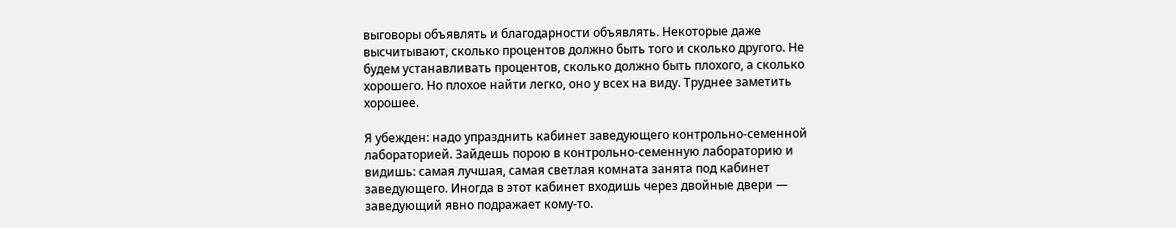выговоры объявлять и благодарности объявлять. Некоторые даже высчитывают, сколько процентов должно быть того и сколько другого. Не будем устанавливать процентов, сколько должно быть плохого, а сколько хорошего. Но плохое найти легко, оно у всех на виду. Труднее заметить хорошее.

Я убежден: надо упразднить кабинет заведующего контрольно-семенной лабораторией. Зайдешь порою в контрольно-семенную лабораторию и видишь: самая лучшая, самая светлая комната занята под кабинет заведующего. Иногда в этот кабинет входишь через двойные двери — заведующий явно подражает кому-то.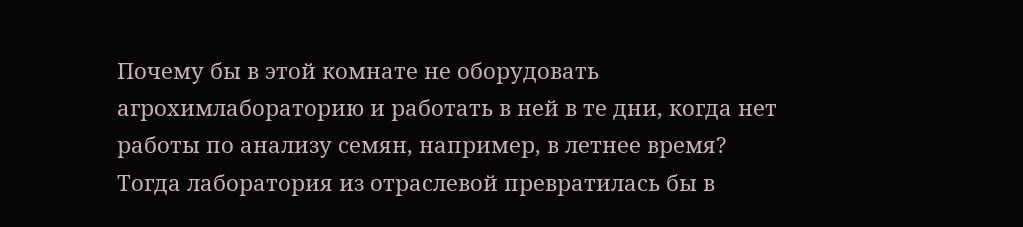Почему бы в этой комнате не оборудовать агрохимлабораторию и работать в ней в те дни, когда нет работы по анализу семян, например, в летнее время? Тогда лаборатория из отраслевой превратилась бы в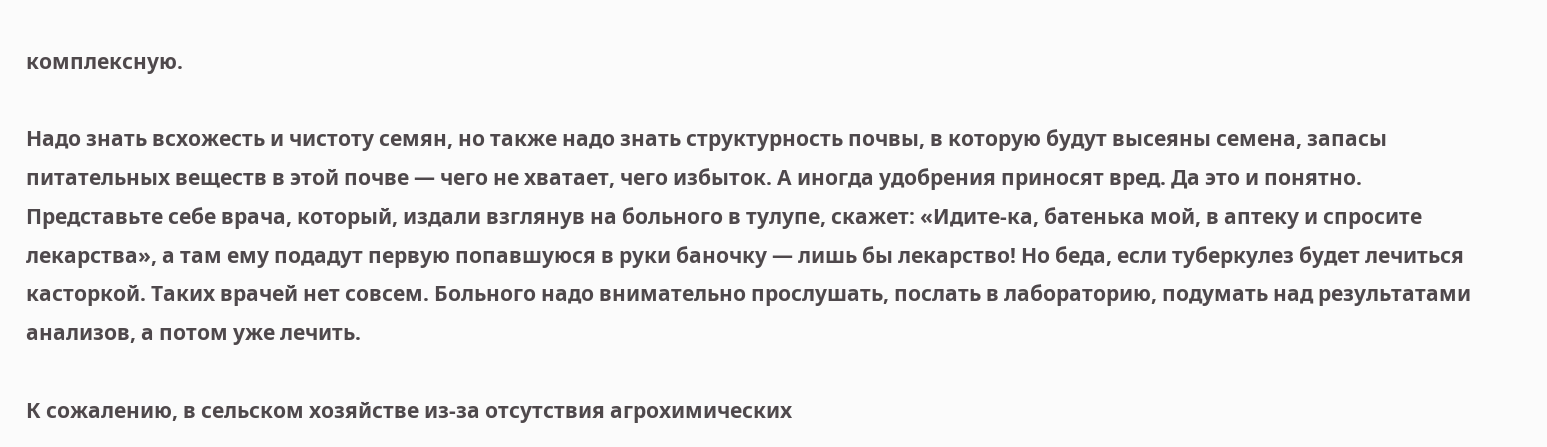комплексную.

Надо знать всхожесть и чистоту семян, но также надо знать структурность почвы, в которую будут высеяны семена, запасы питательных веществ в этой почве — чего не хватает, чего избыток. А иногда удобрения приносят вред. Да это и понятно. Представьте себе врача, который, издали взглянув на больного в тулупе, скажет: «Идите-ка, батенька мой, в аптеку и спросите лекарства», а там ему подадут первую попавшуюся в руки баночку — лишь бы лекарство! Но беда, если туберкулез будет лечиться касторкой. Таких врачей нет совсем. Больного надо внимательно прослушать, послать в лабораторию, подумать над результатами анализов, а потом уже лечить.

К сожалению, в сельском хозяйстве из-за отсутствия агрохимических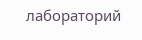лабораторий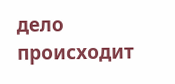дело происходит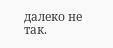далеко не так.